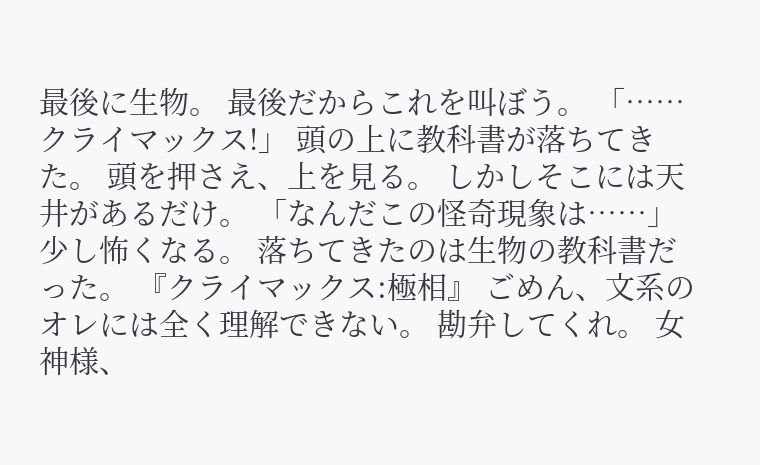最後に生物。 最後だからこれを叫ぼう。 「……クライマックス!」 頭の上に教科書が落ちてきた。 頭を押さえ、上を見る。 しかしそこには天井があるだけ。 「なんだこの怪奇現象は……」 少し怖くなる。 落ちてきたのは生物の教科書だった。 『クライマックス:極相』 ごめん、文系のオレには全く理解できない。 勘弁してくれ。 女神様、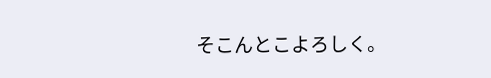そこんとこよろしく。